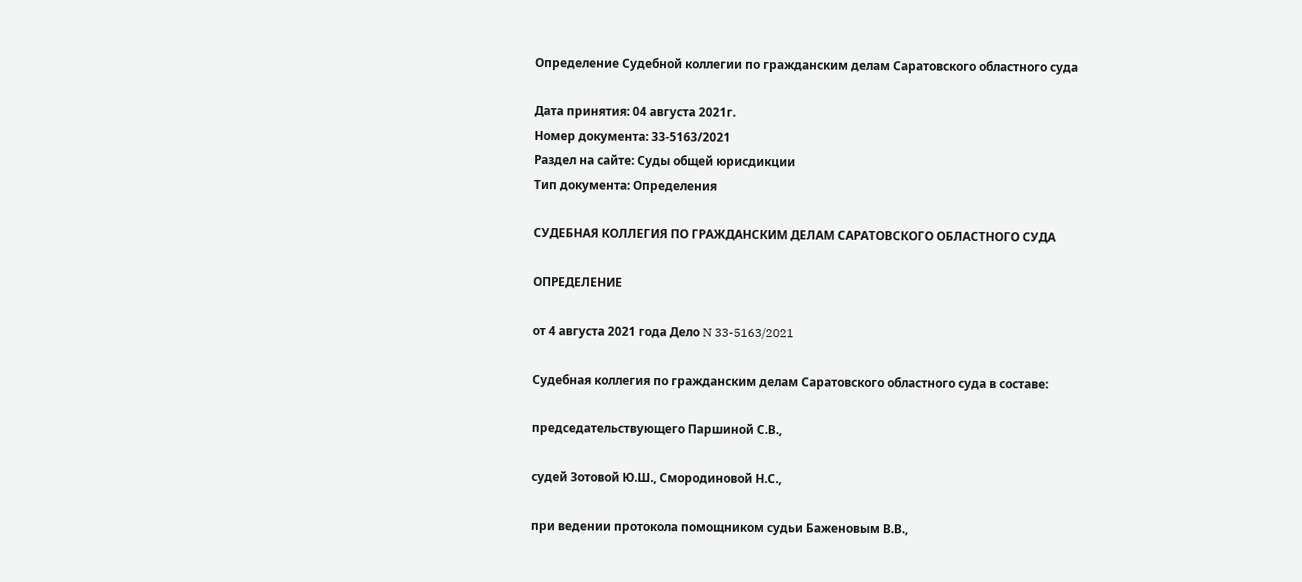Определение Судебной коллегии по гражданским делам Саратовского областного суда

Дата принятия: 04 августа 2021г.
Номер документа: 33-5163/2021
Раздел на сайте: Суды общей юрисдикции
Тип документа: Определения

СУДЕБНАЯ КОЛЛЕГИЯ ПО ГРАЖДАНСКИМ ДЕЛАМ САРАТОВСКОГО ОБЛАСТНОГО СУДА

ОПРЕДЕЛЕНИЕ

от 4 августа 2021 года Дело N 33-5163/2021

Судебная коллегия по гражданским делам Саратовского областного суда в составе:

председательствующего Паршиной С.В.,

судей Зотовой Ю.Ш., Смородиновой Н.С.,

при ведении протокола помощником судьи Баженовым В.В.,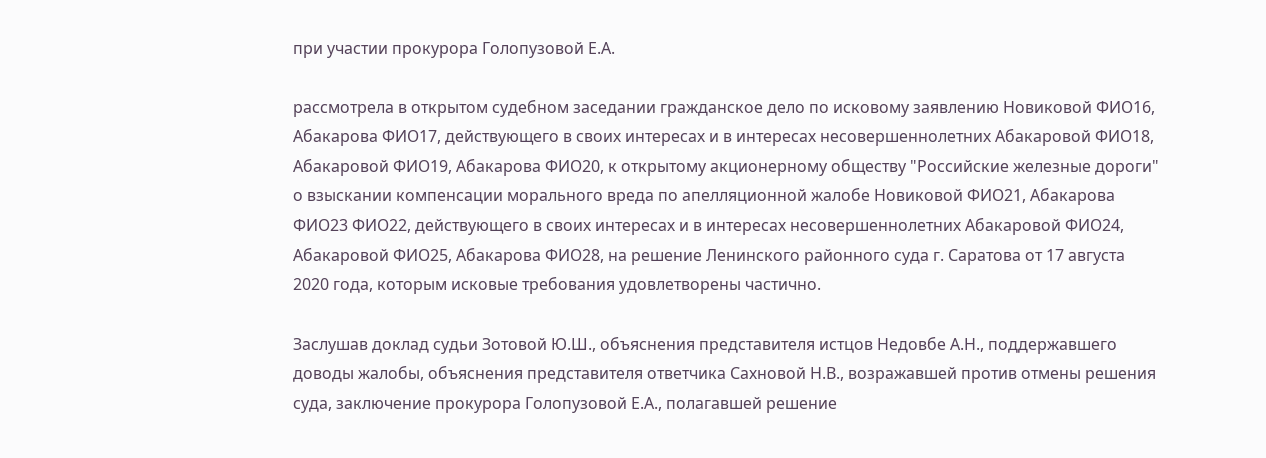при участии прокурора Голопузовой Е.А.

рассмотрела в открытом судебном заседании гражданское дело по исковому заявлению Новиковой ФИО16, Абакарова ФИО17, действующего в своих интересах и в интересах несовершеннолетних Абакаровой ФИО18, Абакаровой ФИО19, Абакарова ФИО20, к открытому акционерному обществу "Российские железные дороги" о взыскании компенсации морального вреда по апелляционной жалобе Новиковой ФИО21, Абакарова ФИО23 ФИО22, действующего в своих интересах и в интересах несовершеннолетних Абакаровой ФИО24, Абакаровой ФИО25, Абакарова ФИО28, на решение Ленинского районного суда г. Саратова от 17 августа 2020 года, которым исковые требования удовлетворены частично.

Заслушав доклад судьи Зотовой Ю.Ш., объяснения представителя истцов Недовбе А.Н., поддержавшего доводы жалобы, объяснения представителя ответчика Сахновой Н.В., возражавшей против отмены решения суда, заключение прокурора Голопузовой Е.А., полагавшей решение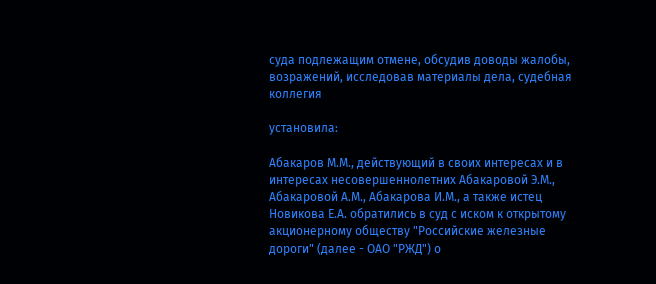суда подлежащим отмене, обсудив доводы жалобы, возражений, исследовав материалы дела, судебная коллегия

установила:

Абакаров М.М., действующий в своих интересах и в интересах несовершеннолетних Абакаровой Э.М., Абакаровой А.М., Абакарова И.М., а также истец Новикова Е.А. обратились в суд с иском к открытому акционерному обществу "Российские железные дороги" (далее - ОАО "РЖД") о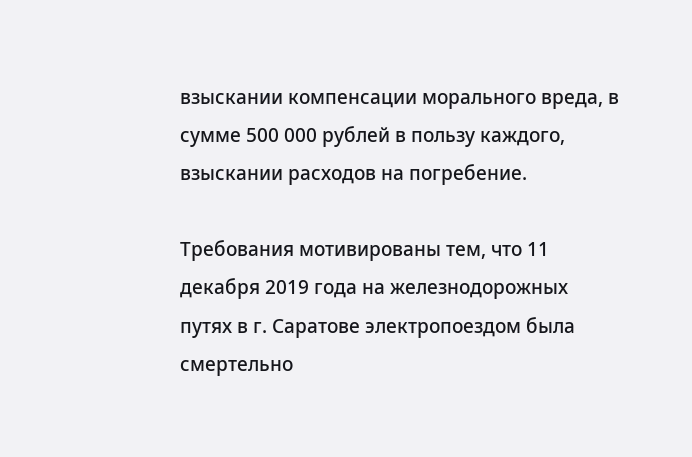взыскании компенсации морального вреда, в сумме 500 000 рублей в пользу каждого, взыскании расходов на погребение.

Требования мотивированы тем, что 11 декабря 2019 года на железнодорожных путях в г. Саратове электропоездом была смертельно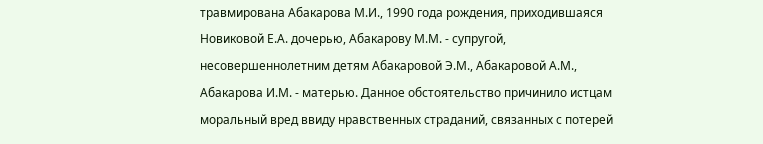травмирована Абакарова М.И., 1990 года рождения, приходившаяся Новиковой Е.А. дочерью, Абакарову М.М. - супругой, несовершеннолетним детям Абакаровой Э.М., Абакаровой А.М., Абакарова И.М. - матерью. Данное обстоятельство причинило истцам моральный вред ввиду нравственных страданий, связанных с потерей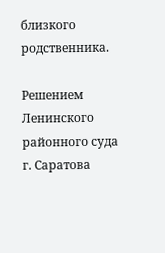близкого родственника.

Решением Ленинского районного суда г. Саратова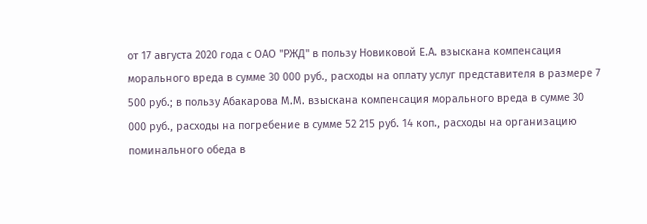от 17 августа 2020 года с ОАО "РЖД" в пользу Новиковой Е.А. взыскана компенсация морального вреда в сумме 30 000 руб., расходы на оплату услуг представителя в размере 7 500 руб.; в пользу Абакарова М.М. взыскана компенсация морального вреда в сумме 30 000 руб., расходы на погребение в сумме 52 215 руб. 14 коп., расходы на организацию поминального обеда в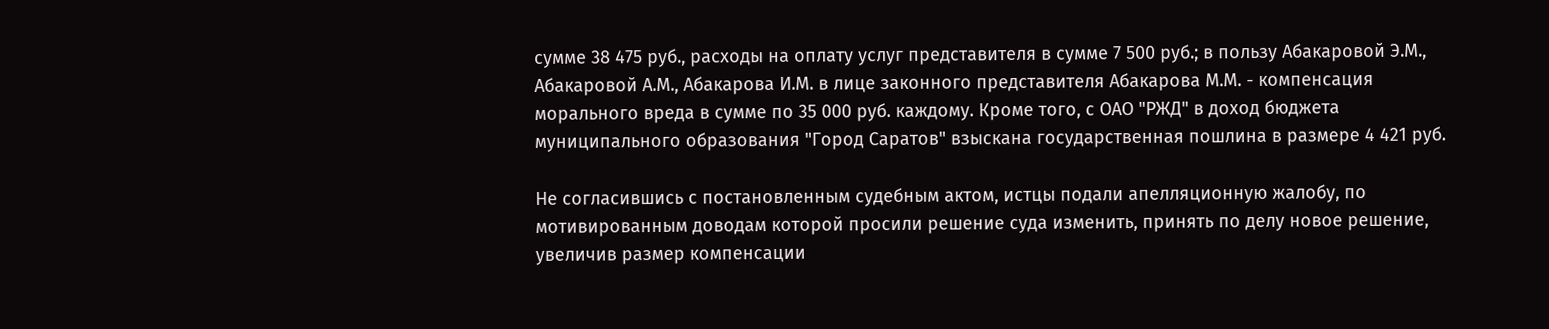сумме 38 475 руб., расходы на оплату услуг представителя в сумме 7 500 руб.; в пользу Абакаровой Э.М., Абакаровой А.М., Абакарова И.М. в лице законного представителя Абакарова М.М. - компенсация морального вреда в сумме по 35 000 руб. каждому. Кроме того, с ОАО "РЖД" в доход бюджета муниципального образования "Город Саратов" взыскана государственная пошлина в размере 4 421 руб.

Не согласившись с постановленным судебным актом, истцы подали апелляционную жалобу, по мотивированным доводам которой просили решение суда изменить, принять по делу новое решение, увеличив размер компенсации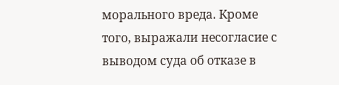морального вреда. Кроме того, выражали несогласие с выводом суда об отказе в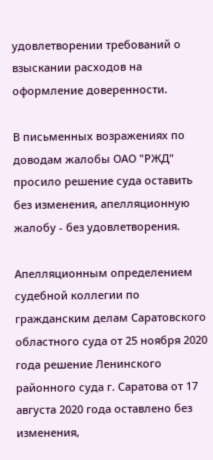удовлетворении требований о взыскании расходов на оформление доверенности.

В письменных возражениях по доводам жалобы ОАО "РЖД" просило решение суда оставить без изменения, апелляционную жалобу - без удовлетворения.

Апелляционным определением судебной коллегии по гражданским делам Саратовского областного суда от 25 ноября 2020 года решение Ленинского районного суда г. Саратова от 17 августа 2020 года оставлено без изменения,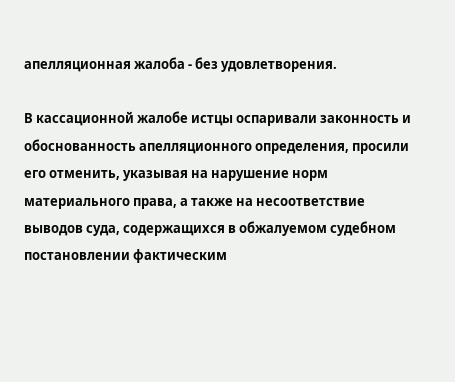апелляционная жалоба - без удовлетворения.

В кассационной жалобе истцы оспаривали законность и обоснованность апелляционного определения, просили его отменить, указывая на нарушение норм материального права, а также на несоответствие выводов суда, содержащихся в обжалуемом судебном постановлении фактическим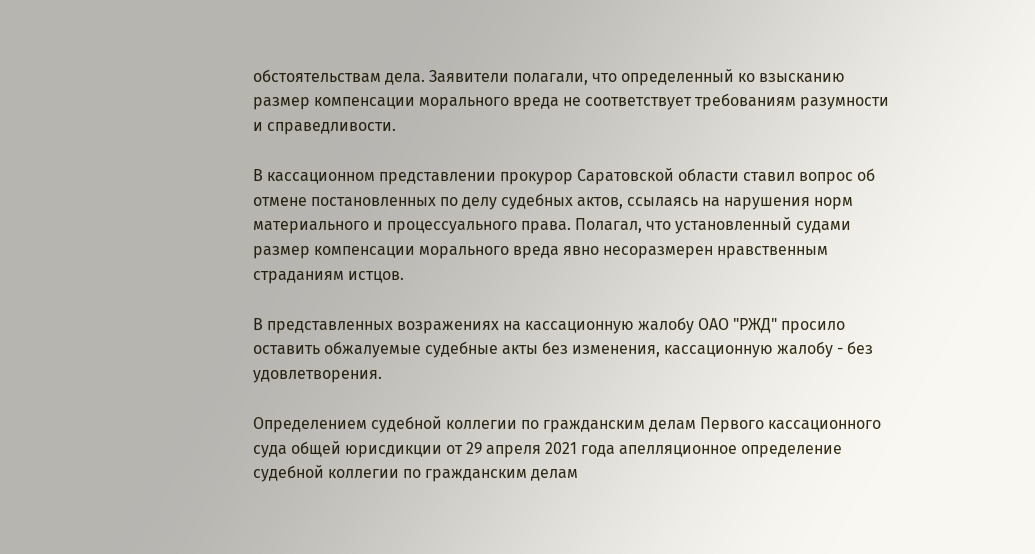обстоятельствам дела. Заявители полагали, что определенный ко взысканию размер компенсации морального вреда не соответствует требованиям разумности и справедливости.

В кассационном представлении прокурор Саратовской области ставил вопрос об отмене постановленных по делу судебных актов, ссылаясь на нарушения норм материального и процессуального права. Полагал, что установленный судами размер компенсации морального вреда явно несоразмерен нравственным страданиям истцов.

В представленных возражениях на кассационную жалобу ОАО "РЖД" просило оставить обжалуемые судебные акты без изменения, кассационную жалобу - без удовлетворения.

Определением судебной коллегии по гражданским делам Первого кассационного суда общей юрисдикции от 29 апреля 2021 года апелляционное определение судебной коллегии по гражданским делам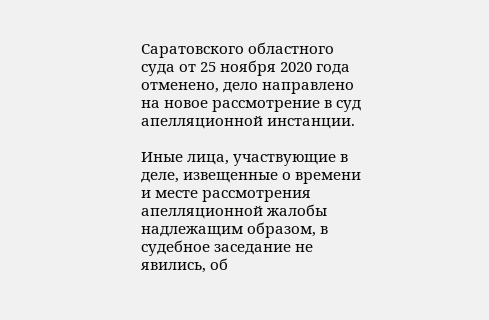Саратовского областного суда от 25 ноября 2020 года отменено, дело направлено на новое рассмотрение в суд апелляционной инстанции.

Иные лица, участвующие в деле, извещенные о времени и месте рассмотрения апелляционной жалобы надлежащим образом, в судебное заседание не явились, об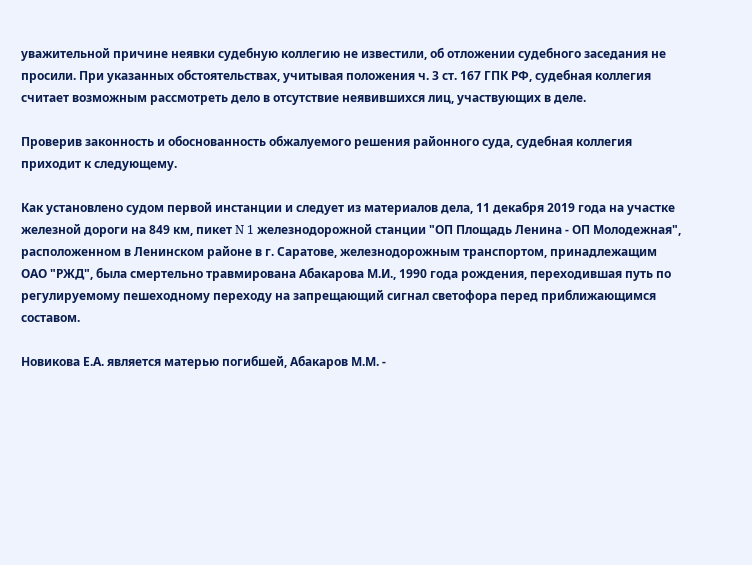уважительной причине неявки судебную коллегию не известили, об отложении судебного заседания не просили. При указанных обстоятельствах, учитывая положения ч. 3 ст. 167 ГПК РФ, судебная коллегия считает возможным рассмотреть дело в отсутствие неявившихся лиц, участвующих в деле.

Проверив законность и обоснованность обжалуемого решения районного суда, судебная коллегия приходит к следующему.

Как установлено судом первой инстанции и следует из материалов дела, 11 декабря 2019 года на участке железной дороги на 849 км, пикет N 1 железнодорожной станции "ОП Площадь Ленина - ОП Молодежная", расположенном в Ленинском районе в г. Саратове, железнодорожным транспортом, принадлежащим ОАО "РЖД", была смертельно травмирована Абакарова М.И., 1990 года рождения, переходившая путь по регулируемому пешеходному переходу на запрещающий сигнал светофора перед приближающимся составом.

Новикова Е.А. является матерью погибшей, Абакаров М.М. -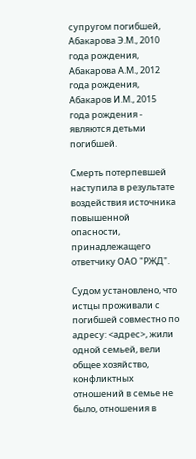супругом погибшей, Абакарова Э.М., 2010 года рождения, Абакарова А.М., 2012 года рождения, Абакаров И.М., 2015 года рождения - являются детьми погибшей.

Смерть потерпевшей наступила в результате воздействия источника повышенной опасности, принадлежащего ответчику ОАО "РЖД".

Судом установлено, что истцы проживали с погибшей совместно по адресу: <адрес>, жили одной семьей, вели общее хозяйство, конфликтных отношений в семье не было, отношения в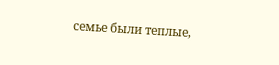семье были теплые,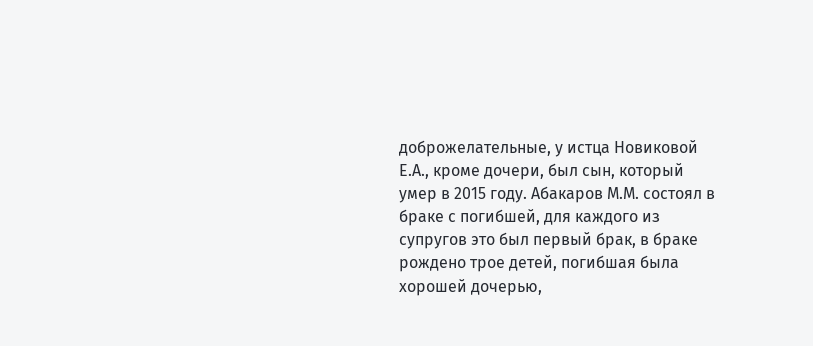доброжелательные, у истца Новиковой Е.А., кроме дочери, был сын, который умер в 2015 году. Абакаров М.М. состоял в браке с погибшей, для каждого из супругов это был первый брак, в браке рождено трое детей, погибшая была хорошей дочерью,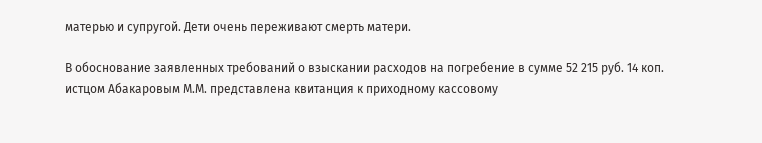матерью и супругой. Дети очень переживают смерть матери.

В обоснование заявленных требований о взыскании расходов на погребение в сумме 52 215 руб. 14 коп. истцом Абакаровым М.М. представлена квитанция к приходному кассовому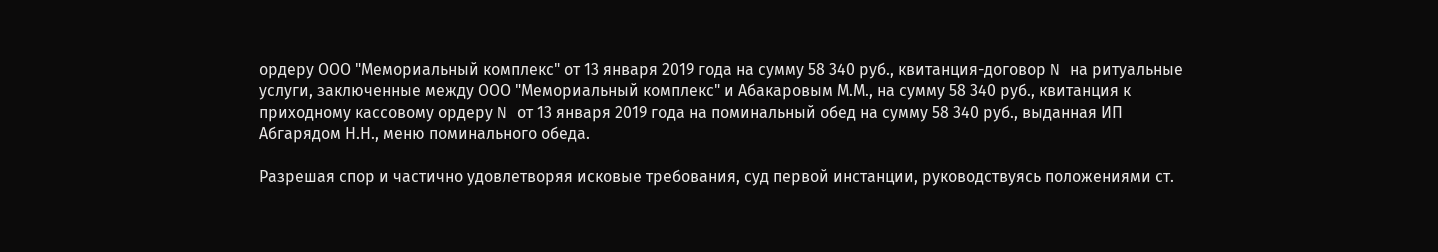ордеру ООО "Мемориальный комплекс" от 13 января 2019 года на сумму 58 340 руб., квитанция-договор N на ритуальные услуги, заключенные между ООО "Мемориальный комплекс" и Абакаровым М.М., на сумму 58 340 руб., квитанция к приходному кассовому ордеру N от 13 января 2019 года на поминальный обед на сумму 58 340 руб., выданная ИП Абгарядом Н.Н., меню поминального обеда.

Разрешая спор и частично удовлетворяя исковые требования, суд первой инстанции, руководствуясь положениями ст.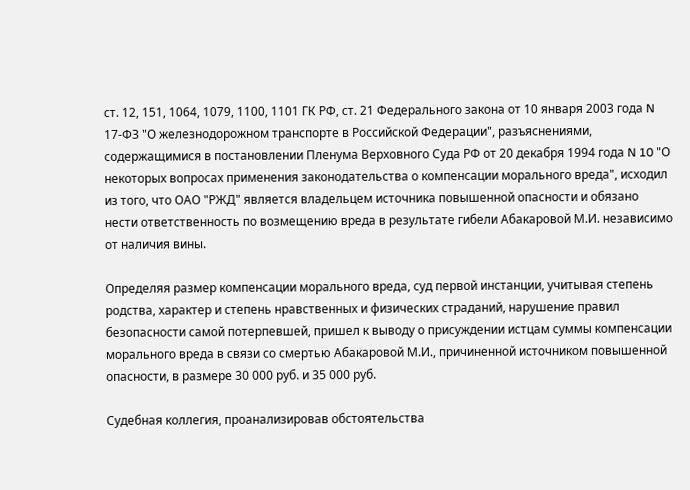ст. 12, 151, 1064, 1079, 1100, 1101 ГК РФ, ст. 21 Федерального закона от 10 января 2003 года N 17-ФЗ "О железнодорожном транспорте в Российской Федерации", разъяснениями, содержащимися в постановлении Пленума Верховного Суда РФ от 20 декабря 1994 года N 10 "О некоторых вопросах применения законодательства о компенсации морального вреда", исходил из того, что ОАО "РЖД" является владельцем источника повышенной опасности и обязано нести ответственность по возмещению вреда в результате гибели Абакаровой М.И. независимо от наличия вины.

Определяя размер компенсации морального вреда, суд первой инстанции, учитывая степень родства, характер и степень нравственных и физических страданий, нарушение правил безопасности самой потерпевшей, пришел к выводу о присуждении истцам суммы компенсации морального вреда в связи со смертью Абакаровой М.И., причиненной источником повышенной опасности, в размере 30 000 руб. и 35 000 руб.

Судебная коллегия, проанализировав обстоятельства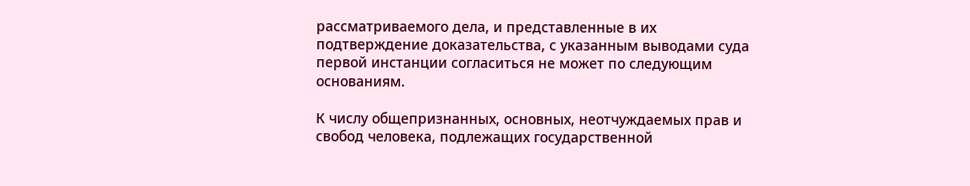рассматриваемого дела, и представленные в их подтверждение доказательства, с указанным выводами суда первой инстанции согласиться не может по следующим основаниям.

К числу общепризнанных, основных, неотчуждаемых прав и свобод человека, подлежащих государственной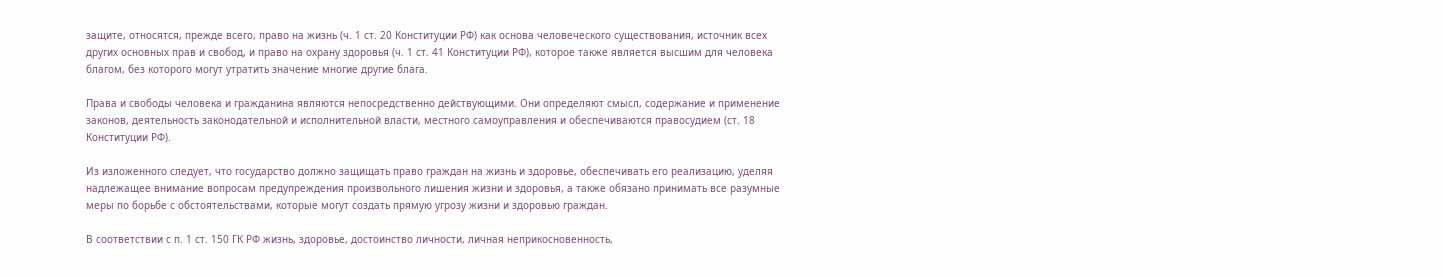защите, относятся, прежде всего, право на жизнь (ч. 1 ст. 20 Конституции РФ) как основа человеческого существования, источник всех других основных прав и свобод, и право на охрану здоровья (ч. 1 ст. 41 Конституции РФ), которое также является высшим для человека благом, без которого могут утратить значение многие другие блага.

Права и свободы человека и гражданина являются непосредственно действующими. Они определяют смысл, содержание и применение законов, деятельность законодательной и исполнительной власти, местного самоуправления и обеспечиваются правосудием (ст. 18 Конституции РФ).

Из изложенного следует, что государство должно защищать право граждан на жизнь и здоровье, обеспечивать его реализацию, уделяя надлежащее внимание вопросам предупреждения произвольного лишения жизни и здоровья, а также обязано принимать все разумные меры по борьбе с обстоятельствами, которые могут создать прямую угрозу жизни и здоровью граждан.

В соответствии с п. 1 ст. 150 ГК РФ жизнь, здоровье, достоинство личности, личная неприкосновенность,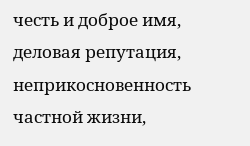честь и доброе имя, деловая репутация, неприкосновенность частной жизни,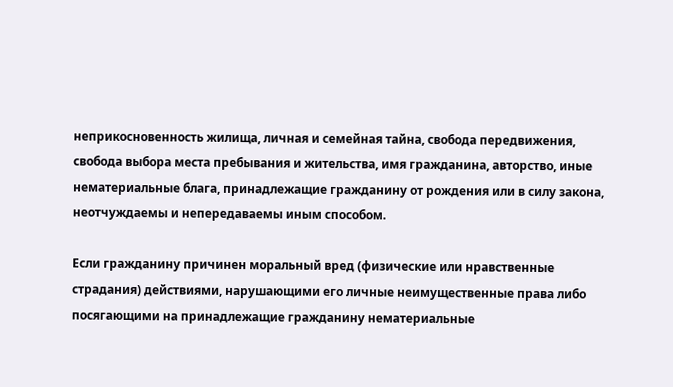неприкосновенность жилища, личная и семейная тайна, свобода передвижения, свобода выбора места пребывания и жительства, имя гражданина, авторство, иные нематериальные блага, принадлежащие гражданину от рождения или в силу закона, неотчуждаемы и непередаваемы иным способом.

Если гражданину причинен моральный вред (физические или нравственные страдания) действиями, нарушающими его личные неимущественные права либо посягающими на принадлежащие гражданину нематериальные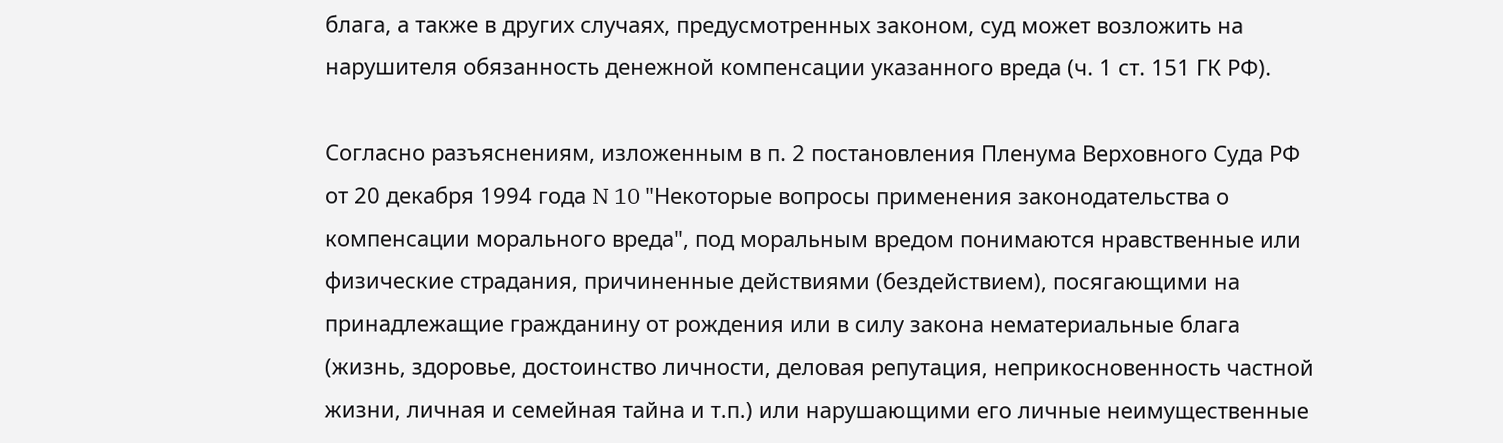блага, а также в других случаях, предусмотренных законом, суд может возложить на нарушителя обязанность денежной компенсации указанного вреда (ч. 1 ст. 151 ГК РФ).

Согласно разъяснениям, изложенным в п. 2 постановления Пленума Верховного Суда РФ от 20 декабря 1994 года N 10 "Некоторые вопросы применения законодательства о компенсации морального вреда", под моральным вредом понимаются нравственные или физические страдания, причиненные действиями (бездействием), посягающими на принадлежащие гражданину от рождения или в силу закона нематериальные блага (жизнь, здоровье, достоинство личности, деловая репутация, неприкосновенность частной жизни, личная и семейная тайна и т.п.) или нарушающими его личные неимущественные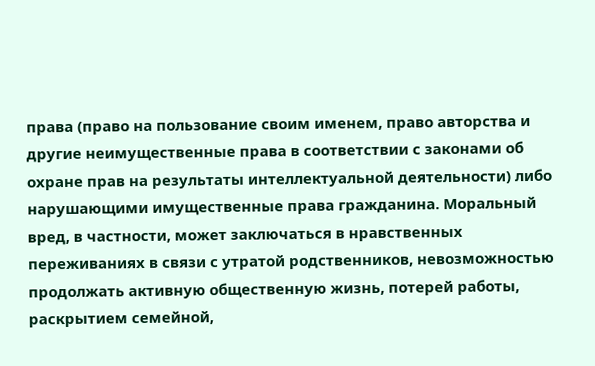права (право на пользование своим именем, право авторства и другие неимущественные права в соответствии с законами об охране прав на результаты интеллектуальной деятельности) либо нарушающими имущественные права гражданина. Моральный вред, в частности, может заключаться в нравственных переживаниях в связи с утратой родственников, невозможностью продолжать активную общественную жизнь, потерей работы, раскрытием семейной,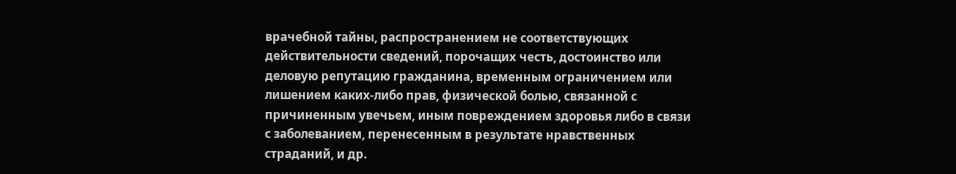врачебной тайны, распространением не соответствующих действительности сведений, порочащих честь, достоинство или деловую репутацию гражданина, временным ограничением или лишением каких-либо прав, физической болью, связанной с причиненным увечьем, иным повреждением здоровья либо в связи с заболеванием, перенесенным в результате нравственных страданий, и др.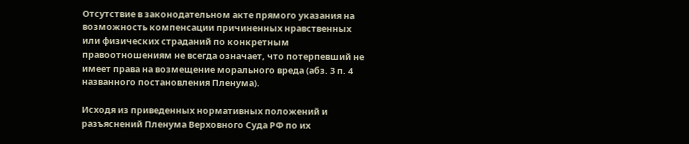Отсутствие в законодательном акте прямого указания на возможность компенсации причиненных нравственных или физических страданий по конкретным правоотношениям не всегда означает, что потерпевший не имеет права на возмещение морального вреда (абз. 3 п. 4 названного постановления Пленума).

Исходя из приведенных нормативных положений и разъяснений Пленума Верховного Суда РФ по их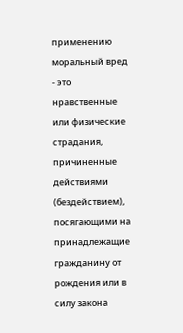применению моральный вред - это нравственные или физические страдания, причиненные действиями (бездействием), посягающими на принадлежащие гражданину от рождения или в силу закона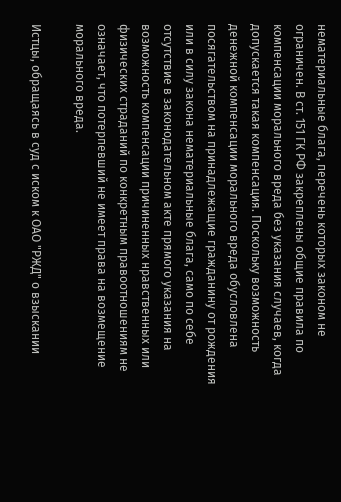нематериальные блага, перечень которых законом не ограничен. В ст. 151 ГК РФ закреплены общие правила по компенсации морального вреда без указания случаев, когда допускается такая компенсация. Поскольку возможность денежной компенсации морального вреда обусловлена посягательством на принадлежащие гражданину от рождения или в силу закона нематериальные блага, само по себе отсутствие в законодательном акте прямого указания на возможность компенсации причиненных нравственных или физических страданий по конкретным правоотношениям не означает, что потерпевший не имеет права на возмещение морального вреда.

Истцы, обращаясь в суд с иском к ОАО "РЖД" о взыскании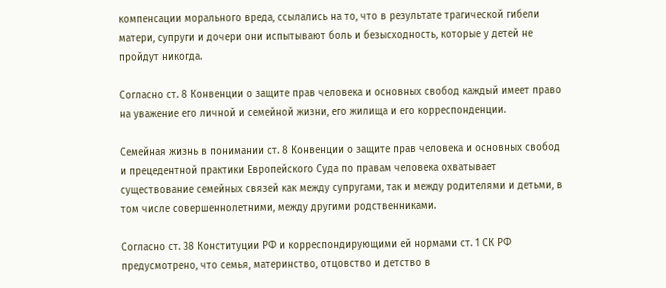компенсации морального вреда, ссылались на то, что в результате трагической гибели матери, супруги и дочери они испытывают боль и безысходность, которые у детей не пройдут никогда.

Согласно ст. 8 Конвенции о защите прав человека и основных свобод каждый имеет право на уважение его личной и семейной жизни, его жилища и его корреспонденции.

Семейная жизнь в понимании ст. 8 Конвенции о защите прав человека и основных свобод и прецедентной практики Европейского Суда по правам человека охватывает существование семейных связей как между супругами, так и между родителями и детьми, в том числе совершеннолетними, между другими родственниками.

Согласно ст. 38 Конституции РФ и корреспондирующими ей нормами ст. 1 СК РФ предусмотрено, что семья, материнство, отцовство и детство в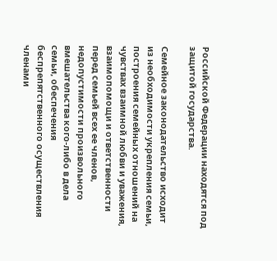Российской Федерации находятся под защитой государства.

Семейное законодательство исходит из необходимости укрепления семьи, построения семейных отношений на чувствах взаимной любви и уважения, взаимопомощи и ответственности перед семьей всех ее членов, недопустимости произвольного вмешательства кого-либо в дела семьи, обеспечения беспрепятственного осуществления членами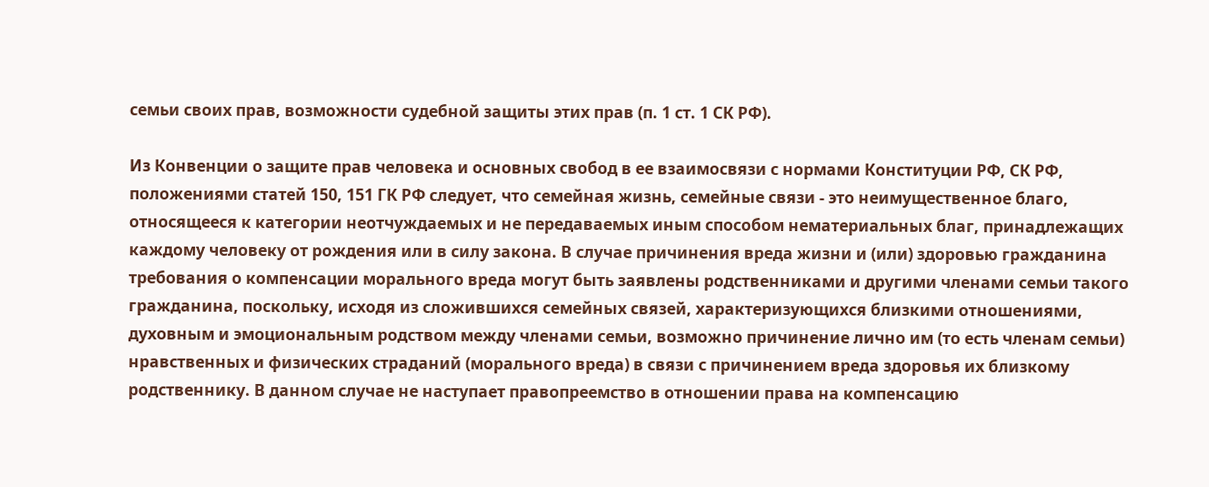семьи своих прав, возможности судебной защиты этих прав (п. 1 ст. 1 СК РФ).

Из Конвенции о защите прав человека и основных свобод в ее взаимосвязи с нормами Конституции РФ, СК РФ, положениями статей 150, 151 ГК РФ следует, что семейная жизнь, семейные связи - это неимущественное благо, относящееся к категории неотчуждаемых и не передаваемых иным способом нематериальных благ, принадлежащих каждому человеку от рождения или в силу закона. В случае причинения вреда жизни и (или) здоровью гражданина требования о компенсации морального вреда могут быть заявлены родственниками и другими членами семьи такого гражданина, поскольку, исходя из сложившихся семейных связей, характеризующихся близкими отношениями, духовным и эмоциональным родством между членами семьи, возможно причинение лично им (то есть членам семьи) нравственных и физических страданий (морального вреда) в связи с причинением вреда здоровья их близкому родственнику. В данном случае не наступает правопреемство в отношении права на компенсацию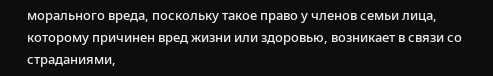морального вреда, поскольку такое право у членов семьи лица, которому причинен вред жизни или здоровью, возникает в связи со страданиями,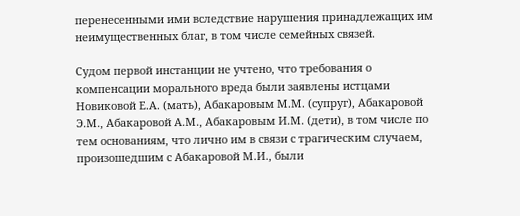перенесенными ими вследствие нарушения принадлежащих им неимущественных благ, в том числе семейных связей.

Судом первой инстанции не учтено, что требования о компенсации морального вреда были заявлены истцами Новиковой Е.А. (мать), Абакаровым М.М. (супруг), Абакаровой Э.М., Абакаровой А.М., Абакаровым И.М. (дети), в том числе по тем основаниям, что лично им в связи с трагическим случаем, произошедшим с Абакаровой М.И., были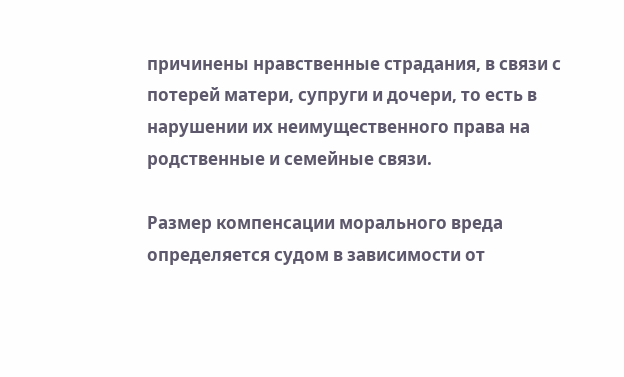причинены нравственные страдания, в связи с потерей матери, супруги и дочери, то есть в нарушении их неимущественного права на родственные и семейные связи.

Размер компенсации морального вреда определяется судом в зависимости от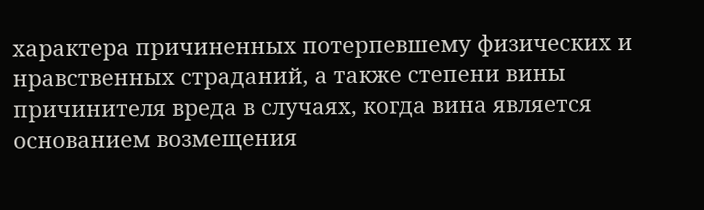характера причиненных потерпевшему физических и нравственных страданий, а также степени вины причинителя вреда в случаях, когда вина является основанием возмещения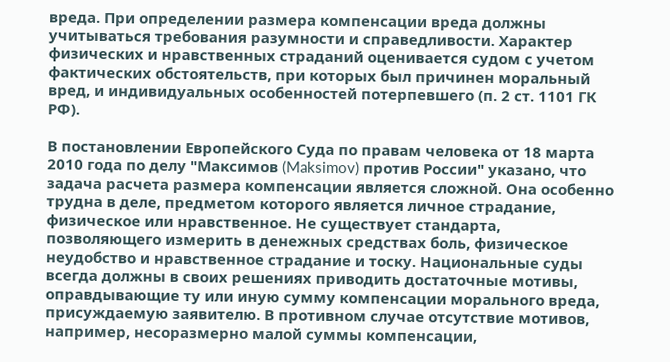вреда. При определении размера компенсации вреда должны учитываться требования разумности и справедливости. Характер физических и нравственных страданий оценивается судом с учетом фактических обстоятельств, при которых был причинен моральный вред, и индивидуальных особенностей потерпевшего (п. 2 ст. 1101 ГК РФ).

В постановлении Европейского Суда по правам человека от 18 марта 2010 года по делу "Максимов (Maksimov) против России" указано, что задача расчета размера компенсации является сложной. Она особенно трудна в деле, предметом которого является личное страдание, физическое или нравственное. Не существует стандарта, позволяющего измерить в денежных средствах боль, физическое неудобство и нравственное страдание и тоску. Национальные суды всегда должны в своих решениях приводить достаточные мотивы, оправдывающие ту или иную сумму компенсации морального вреда, присуждаемую заявителю. В противном случае отсутствие мотивов, например, несоразмерно малой суммы компенсации,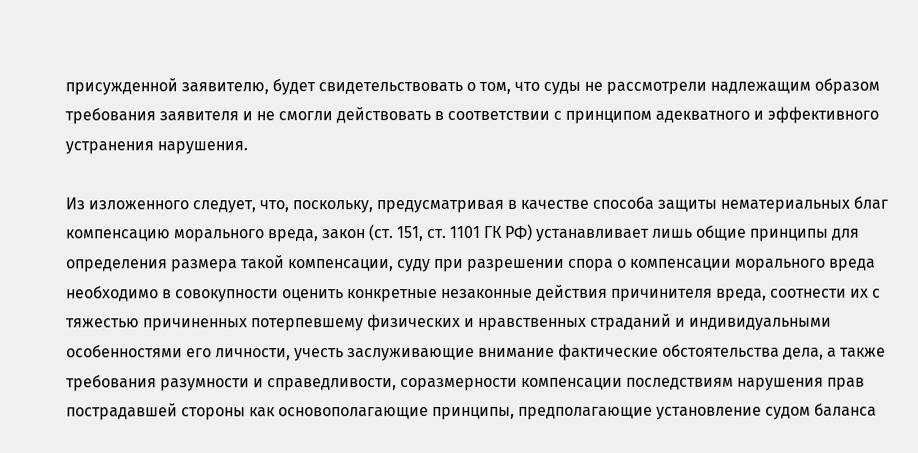присужденной заявителю, будет свидетельствовать о том, что суды не рассмотрели надлежащим образом требования заявителя и не смогли действовать в соответствии с принципом адекватного и эффективного устранения нарушения.

Из изложенного следует, что, поскольку, предусматривая в качестве способа защиты нематериальных благ компенсацию морального вреда, закон (ст. 151, ст. 1101 ГК РФ) устанавливает лишь общие принципы для определения размера такой компенсации, суду при разрешении спора о компенсации морального вреда необходимо в совокупности оценить конкретные незаконные действия причинителя вреда, соотнести их с тяжестью причиненных потерпевшему физических и нравственных страданий и индивидуальными особенностями его личности, учесть заслуживающие внимание фактические обстоятельства дела, а также требования разумности и справедливости, соразмерности компенсации последствиям нарушения прав пострадавшей стороны как основополагающие принципы, предполагающие установление судом баланса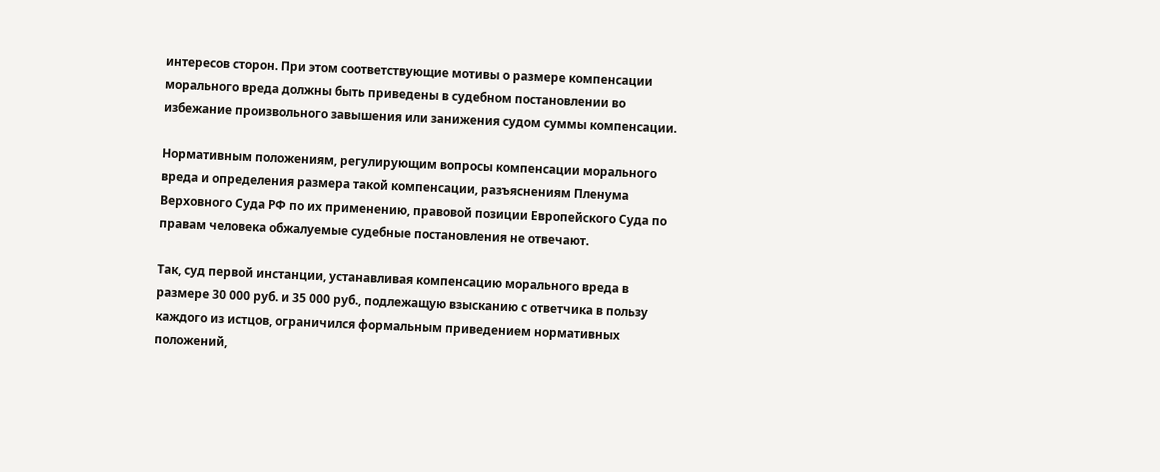интересов сторон. При этом соответствующие мотивы о размере компенсации морального вреда должны быть приведены в судебном постановлении во избежание произвольного завышения или занижения судом суммы компенсации.

Нормативным положениям, регулирующим вопросы компенсации морального вреда и определения размера такой компенсации, разъяснениям Пленума Верховного Суда РФ по их применению, правовой позиции Европейского Суда по правам человека обжалуемые судебные постановления не отвечают.

Так, суд первой инстанции, устанавливая компенсацию морального вреда в размере 30 000 руб. и 35 000 руб., подлежащую взысканию с ответчика в пользу каждого из истцов, ограничился формальным приведением нормативных положений,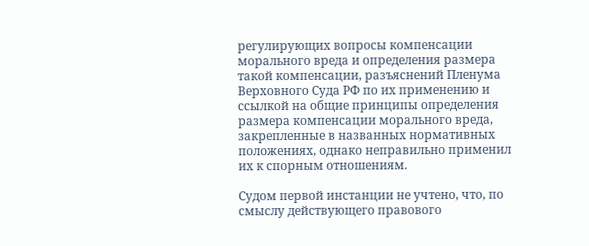регулирующих вопросы компенсации морального вреда и определения размера такой компенсации, разъяснений Пленума Верховного Суда РФ по их применению и ссылкой на общие принципы определения размера компенсации морального вреда, закрепленные в названных нормативных положениях, однако неправильно применил их к спорным отношениям.

Судом первой инстанции не учтено, что, по смыслу действующего правового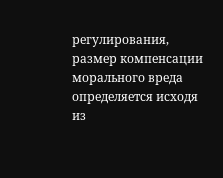регулирования, размер компенсации морального вреда определяется исходя из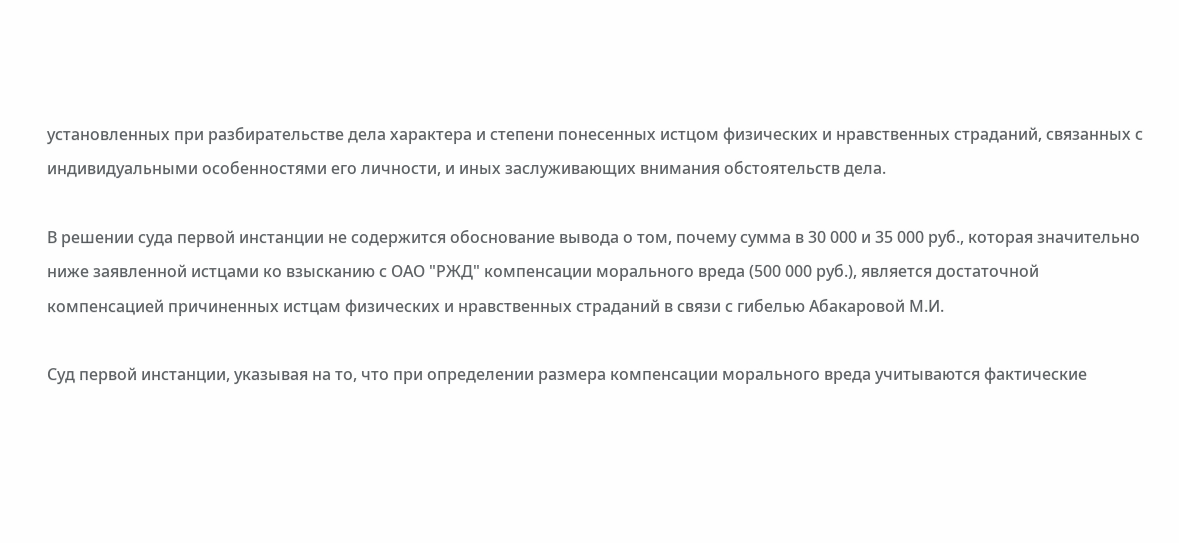установленных при разбирательстве дела характера и степени понесенных истцом физических и нравственных страданий, связанных с индивидуальными особенностями его личности, и иных заслуживающих внимания обстоятельств дела.

В решении суда первой инстанции не содержится обоснование вывода о том, почему сумма в 30 000 и 35 000 руб., которая значительно ниже заявленной истцами ко взысканию с ОАО "РЖД" компенсации морального вреда (500 000 руб.), является достаточной компенсацией причиненных истцам физических и нравственных страданий в связи с гибелью Абакаровой М.И.

Суд первой инстанции, указывая на то, что при определении размера компенсации морального вреда учитываются фактические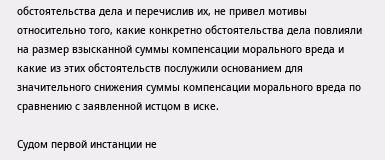обстоятельства дела и перечислив их, не привел мотивы относительно того, какие конкретно обстоятельства дела повлияли на размер взысканной суммы компенсации морального вреда и какие из этих обстоятельств послужили основанием для значительного снижения суммы компенсации морального вреда по сравнению с заявленной истцом в иске.

Судом первой инстанции не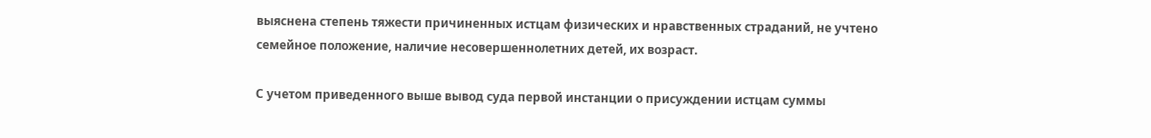выяснена степень тяжести причиненных истцам физических и нравственных страданий, не учтено семейное положение, наличие несовершеннолетних детей, их возраст.

С учетом приведенного выше вывод суда первой инстанции о присуждении истцам суммы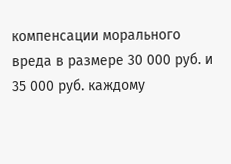компенсации морального вреда в размере 30 000 руб. и 35 000 руб. каждому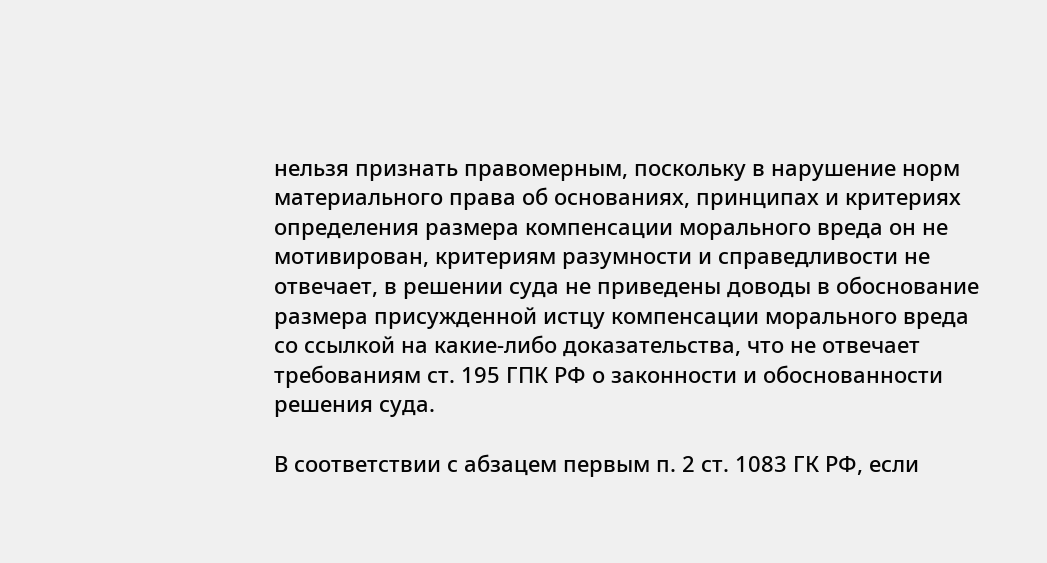нельзя признать правомерным, поскольку в нарушение норм материального права об основаниях, принципах и критериях определения размера компенсации морального вреда он не мотивирован, критериям разумности и справедливости не отвечает, в решении суда не приведены доводы в обоснование размера присужденной истцу компенсации морального вреда со ссылкой на какие-либо доказательства, что не отвечает требованиям ст. 195 ГПК РФ о законности и обоснованности решения суда.

В соответствии с абзацем первым п. 2 ст. 1083 ГК РФ, если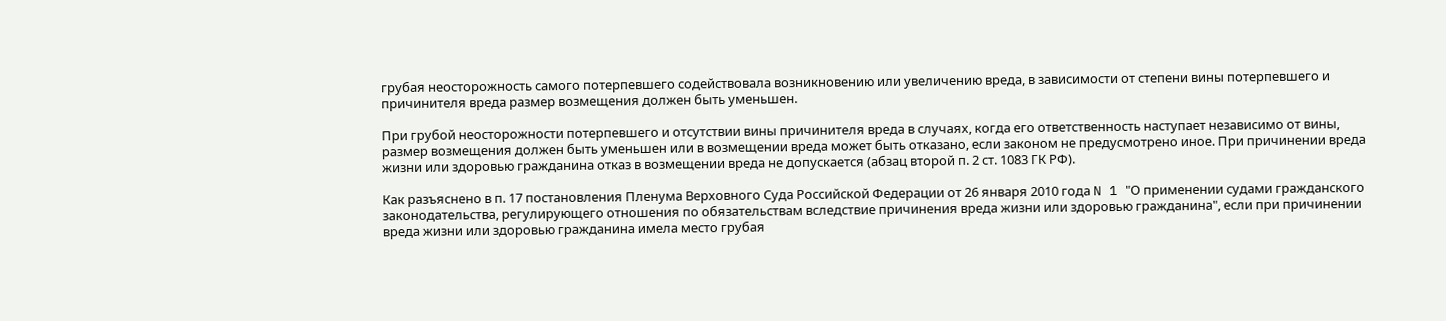грубая неосторожность самого потерпевшего содействовала возникновению или увеличению вреда, в зависимости от степени вины потерпевшего и причинителя вреда размер возмещения должен быть уменьшен.

При грубой неосторожности потерпевшего и отсутствии вины причинителя вреда в случаях, когда его ответственность наступает независимо от вины, размер возмещения должен быть уменьшен или в возмещении вреда может быть отказано, если законом не предусмотрено иное. При причинении вреда жизни или здоровью гражданина отказ в возмещении вреда не допускается (абзац второй п. 2 ст. 1083 ГК РФ).

Как разъяснено в п. 17 постановления Пленума Верховного Суда Российской Федерации от 26 января 2010 года N 1 "О применении судами гражданского законодательства, регулирующего отношения по обязательствам вследствие причинения вреда жизни или здоровью гражданина", если при причинении вреда жизни или здоровью гражданина имела место грубая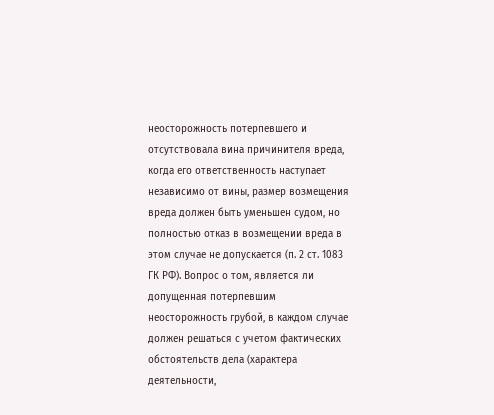неосторожность потерпевшего и отсутствовала вина причинителя вреда, когда его ответственность наступает независимо от вины, размер возмещения вреда должен быть уменьшен судом, но полностью отказ в возмещении вреда в этом случае не допускается (п. 2 ст. 1083 ГК РФ). Вопрос о том, является ли допущенная потерпевшим неосторожность грубой, в каждом случае должен решаться с учетом фактических обстоятельств дела (характера деятельности,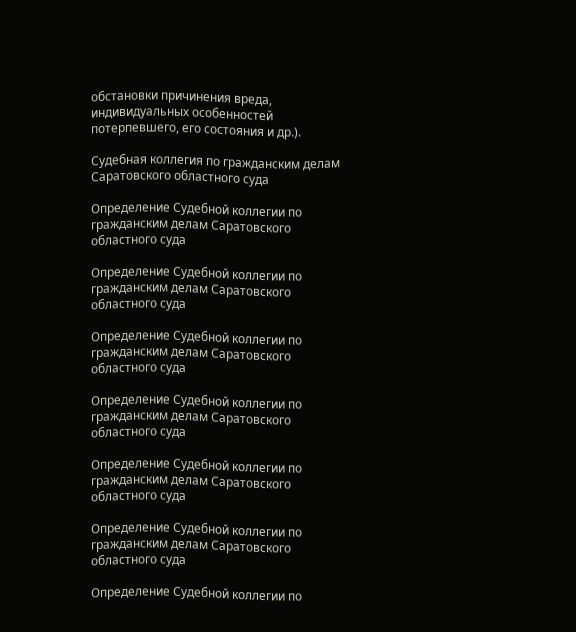обстановки причинения вреда, индивидуальных особенностей потерпевшего, его состояния и др.).

Судебная коллегия по гражданским делам Саратовского областного суда

Определение Судебной коллегии по гражданским делам Саратовского областного суда

Определение Судебной коллегии по гражданским делам Саратовского областного суда

Определение Судебной коллегии по гражданским делам Саратовского областного суда

Определение Судебной коллегии по гражданским делам Саратовского областного суда

Определение Судебной коллегии по гражданским делам Саратовского областного суда

Определение Судебной коллегии по гражданским делам Саратовского областного суда

Определение Судебной коллегии по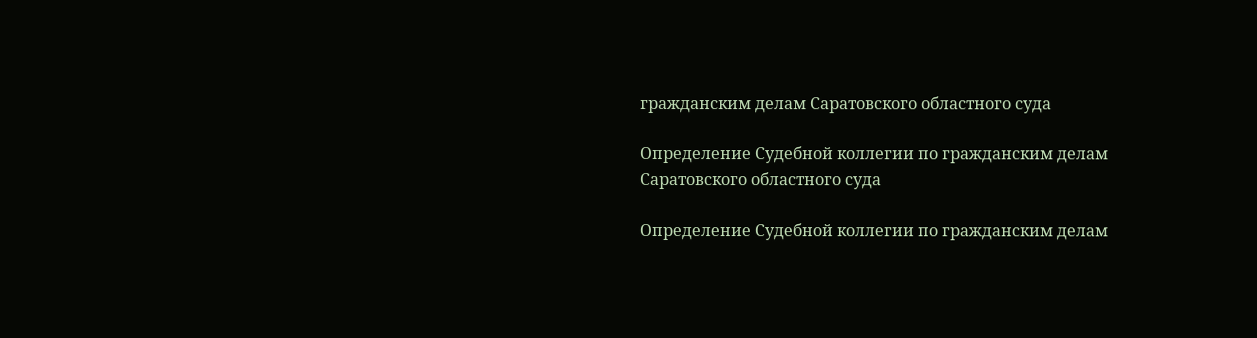гражданским делам Саратовского областного суда

Определение Судебной коллегии по гражданским делам Саратовского областного суда

Определение Судебной коллегии по гражданским делам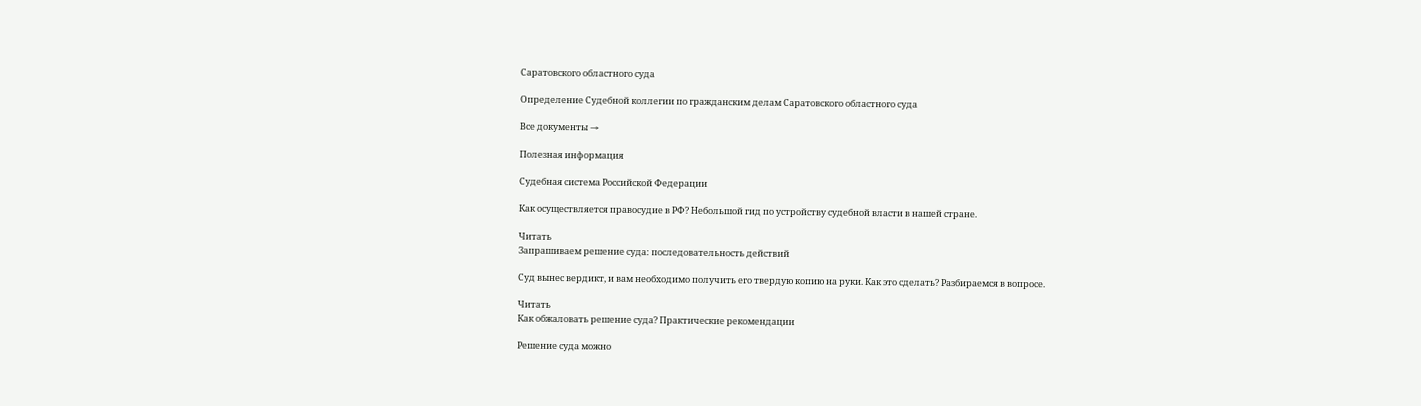Саратовского областного суда

Определение Судебной коллегии по гражданским делам Саратовского областного суда

Все документы →

Полезная информация

Судебная система Российской Федерации

Как осуществляется правосудие в РФ? Небольшой гид по устройству судебной власти в нашей стране.

Читать
Запрашиваем решение суда: последовательность действий

Суд вынес вердикт, и вам необходимо получить его твердую копию на руки. Как это сделать? Разбираемся в вопросе.

Читать
Как обжаловать решение суда? Практические рекомендации

Решение суда можно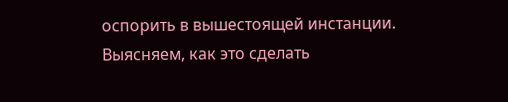оспорить в вышестоящей инстанции. Выясняем, как это сделать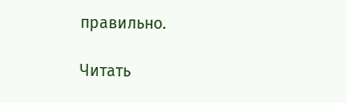правильно.

Читать